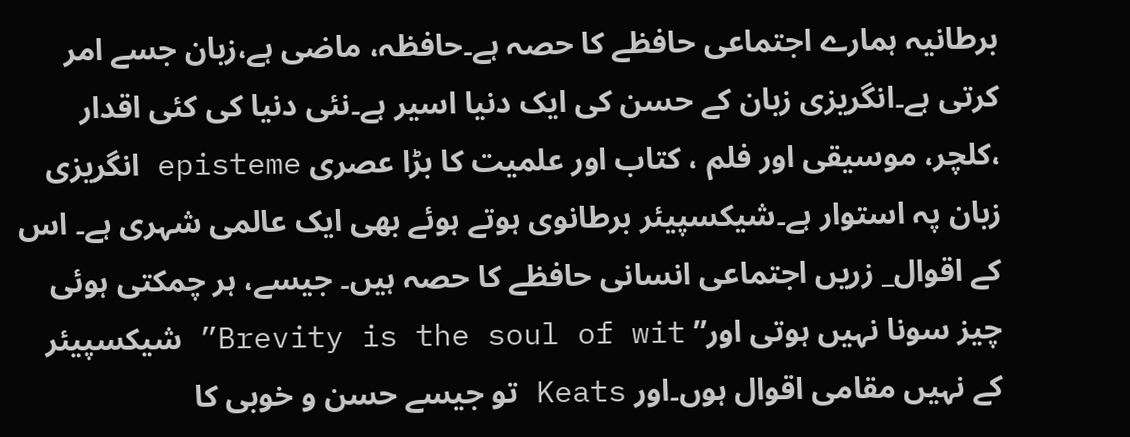برطانیہ ہمارے اجتماعی حافظے کا حصہ ہے۔حافظہ، ماضی ہے،زبان جسے امر کرتی ہے۔انگریزی زبان کے حسن کی ایک دنیا اسیر ہے۔نئی دنیا کی کئی اقدار ،کلچر، موسیقی اور فلم ، کتاب اور علمیت کا بڑا عصری episteme انگریزی زبان پہ استوار ہے۔شیکسپیئر برطانوی ہوتے ہوئے بھی ایک عالمی شہری ہے۔ اس کے اقوال_ زریں اجتماعی انسانی حافظے کا حصہ ہیں۔ جیسے، ہر چمکتی ہوئی چیز سونا نہیں ہوتی اور” Brevity is the soul of wit” شیکسپیئر کے نہیں مقامی اقوال ہوں۔اور Keats تو جیسے حسن و خوبی کا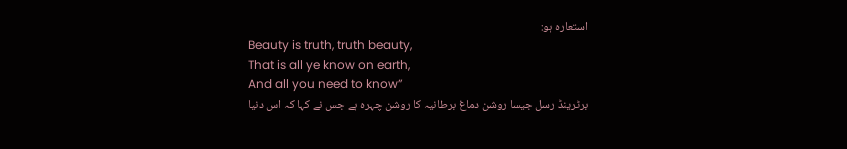استعارہ ہو:
Beauty is truth, truth beauty,
That is all ye know on earth,
And all you need to know”
برٹرینڈ رسل جیسا روشن دماغ برطانیہ کا روشن چہرہ ہے جس نے کہا کہ اس دنیا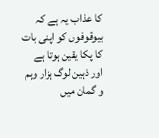کا عذاب یہ ہے کہ بیوقوفوں کو اپنی بات کا پکا یقین ہوتا ہے اور ذہین لوگ ہزار وہم و گمان میں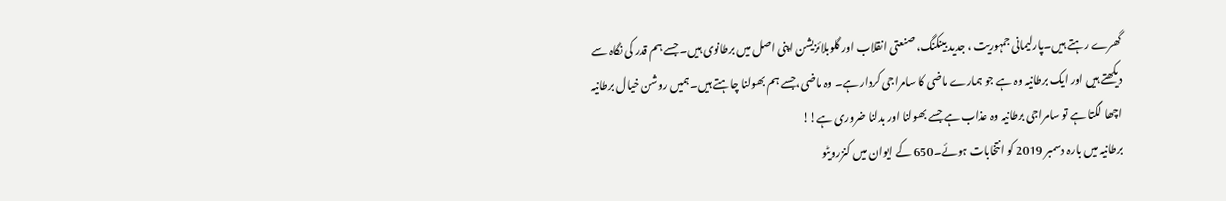گھرے رہتے ہیں۔پارلیمانی جمہوریت ، جدید بینکنگ، صنعتی انقلاب اور گلوبلائزیشن اپنی اصل میں برطانوی ہیں۔ جسے ہم قدر کی نگاہ سے دیکھتے ہیں اور ایک برطانیہ وہ ہے جو ہمارے ماضی کا سامراجی کردار ہے۔ وہ ماضی،جسے ہم بھولنا چاہتے ہیں۔ہمیں روشن خیال برطانیہ اچھا لگتا ہے تو سامراجی برطانیہ وہ عذاب ہے جسے بھولنا اور بدلنا ضروری ہے!!
برطانیہ میں بارہ دسمبر 2019 کو انتخابات ہوئے۔650 کے ایوان میں کنزرویٹو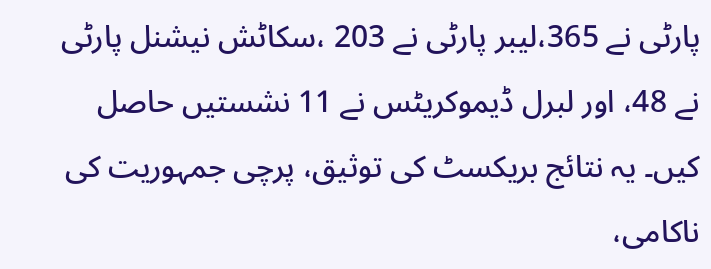پارٹی نے 365،لیبر پارٹی نے 203 ،سکاٹش نیشنل پارٹی نے 48، اور لبرل ڈیموکریٹس نے 11 نشستیں حاصل کیں۔ یہ نتائج بریکسٹ کی توثیق، پرچی جمہوریت کی ناکامی،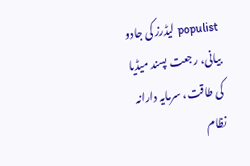populist لیڈرز کی جادو بیانی، رجعت پسند میڈیا کی طاقت، سرمایہ دارانہ نظام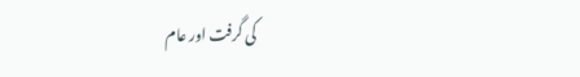کی گرفت اور عام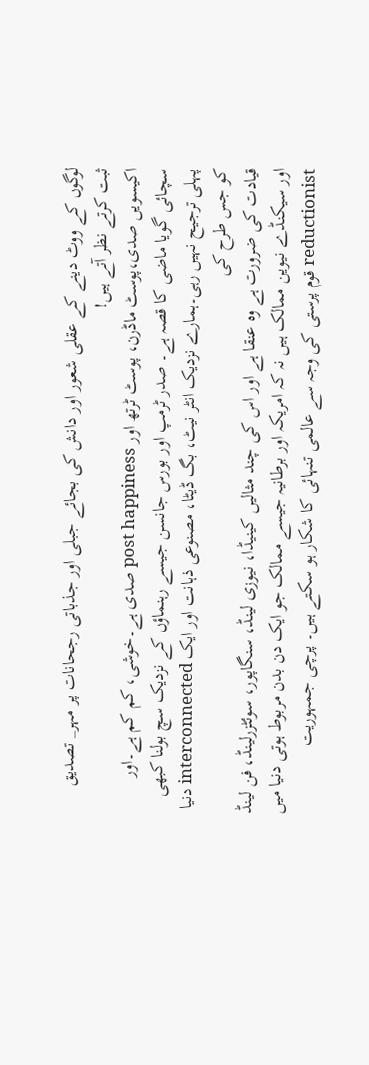لوگوں کے ووٹ دینے کے عقلی شعور اور دانش کی بجائے جبلی اور جذباتی رجحانات پر مہر_ تصدیق ثبت کرتے نظر آتے ہیں!
اکیسویں صدی،پوسٹ ماڈرن، پوسٹ ٹرتھ اور post happiness صدی ہے۔خوشی، کم کم ہے۔اور سچائی گویا ماضی کا قصہ ہے۔ صدر ٹرمپ اور بورس جانسن جیسے رہنماؤں کے نزدیک سچ بولنا کبھی پہلی ترجیح نہیں رہی۔ہمارے نزدیک انٹر نیٹ، بگ ڈیٹا، مصنوعی ذہانت اور ایک interconnected دنیا کو جس طرح کی
قیادت کی ضرورت ہے وہ عنقا ہے اور اس کی چند مثالیں کینیڈا، نیوزی لینڈ، سنگاپور، سوئٹزرلینڈ، فن لینڈ اور سیکنڈے نیوین ممالک ہیں نہ کہ امریکہ اور برطانیہ جیسے ممالک جو ایک دن بدن مربوط ہوتی دنیا میں reductionist قوم پرستی کی وجہ سے عالمی تنہائی کا شکار ہو سکتے ہیں۔ پرچی جمہوریت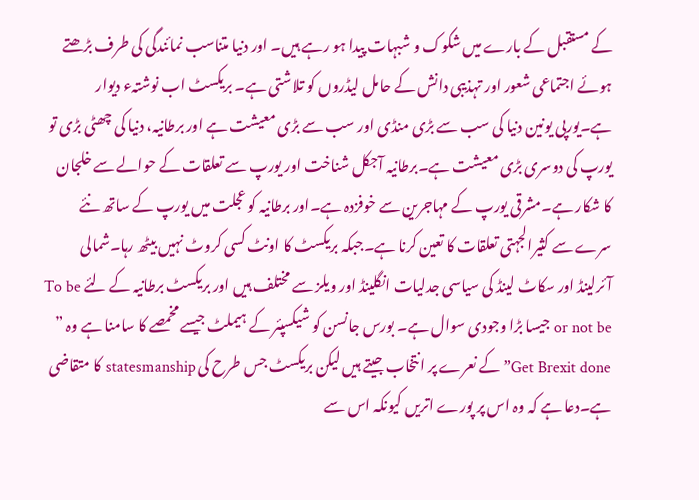کے مستقبل کے بارے میں شکوک و شبہات پیدا ہو رہے ہیں۔ اور دنیا متناسب نمائندگی کی طرف بڑھتے ہوئے اجتماعی شعور اور تہذیبی دانش کے حامل لیڈروں کو تلاشتی ہے۔ بریکسٹ اب نوشتہء دیوار ہے۔یورپی یونین دنیا کی سب سے بڑی منڈی اور سب سے بڑی معیشت ہے اور برطانیہ، دنیا کی چھٹی بڑی تو یورپ کی دوسری بڑی معیشت ہے۔برطانیہ آجکل شناخت اور یورپ سے تعلقات کے حوالے سے خلجان کا شکار ہے۔مشرقی یورپ کے مہاجرین سے خوفزدہ ہے۔اور برطانیہ کو عجلت میں یورپ کے ساتھ نئے سرے سے کثیرالجہتی تعلقات کا تعین کرنا ہے۔جبکہ بریکسٹ کا اونٹ کسی کروٹ نہیں بیٹھ رہا۔شمالی آئرلینڈ اور سکاٹ لینڈ کی سیاسی جدلیات انگلینڈ اور ویلز سے مختلف ہیں اور بریکسٹ برطانیہ کے لئے To be or not be جیسا بڑا وجودی سوال ہے۔ بورس جانسن کو شیکسپئر کے ہیملٹ جیسے مخمصے کا سامنا ہے وہ ” Get Brexit done” کے نعرے پر انتخاب جیتے ہیں لیکن بریکسٹ جس طرح کی statesmanship کا متقاضی ہے۔دعا ہے کہ وہ اس پر پورے اتریں کیونکہ اس سے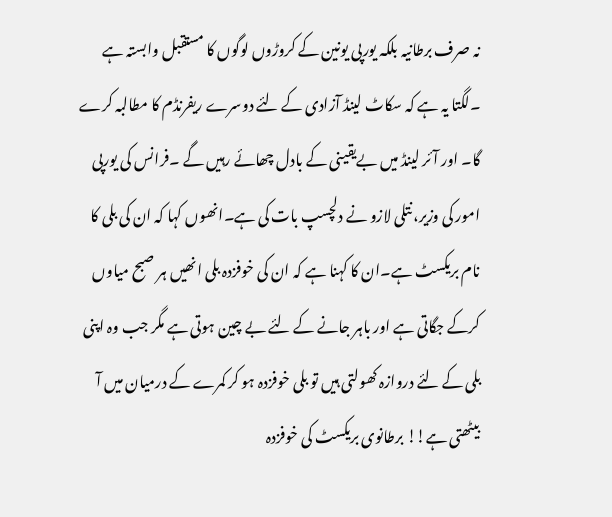نہ صرف برطانیہ بلکہ یورپی یونین کے کروڑوں لوگوں کا مستقبل وابستہ ہے ۔لگتا یہ ہے کہ سکاٹ لینڈ آزادی کے لئے دوسرے ریفرنڈم کا مطالبہ کرے گا۔ اور آئر لینڈ میں بےیقینی کے بادل چھائے رہیں گے ۔فرانس کی یورپی امور کی وزیر، نتلی لازو نے دلچسپ بات کی ہے۔انھوں کہا کہ ان کی بلی کا نام بریکسٹ ہے۔ان کا کہنا ہے کہ ان کی خوفزدہ بلی انھیں ہر صبح میاوں کرکے جگاتی ہے اور باہر جانے کے لئے بے چین ہوتی ہے مگر جب وہ اپنی بلی کے لئے دروازہ کھولتی ہیں تو بلی خوفزدہ ہو کر کمرے کے درمیان میں آ بیٹھتی ہے!! برطانوی بریکسٹ کی خوفزدہ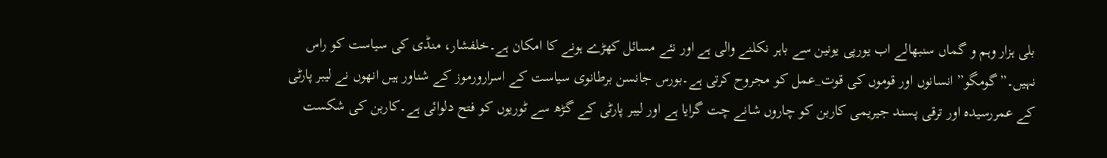بلی ہزار وہم و گماں سنبھالے اب یورپی یونین سے باہر نکلنے والی ہے اور نئے مسائل کھڑے ہونے کا امکان ہے۔خلفشار، منڈی کی سیاست کو راس نہیں۔”گومگو” انسانوں اور قوموں کی قوت_عمل کو مجروح کرتی ہے۔بورس جانسن برطانوی سیاست کے اسرارورموز کے شناور ہیں انھوں نے لیبر پارٹی کے عمررسیدہ اور ترقی پسند جیریمی کاربن کو چاروں شانے چت گرایا ہے اور لیبر پارٹی کے گڑھ سے ٹوریوں کو فتح دلوائی ہے۔کاربن کی شکست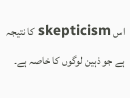اس skepticism کا نتیجہ ہے جو ذہین لوگوں کا خاصہ ہے۔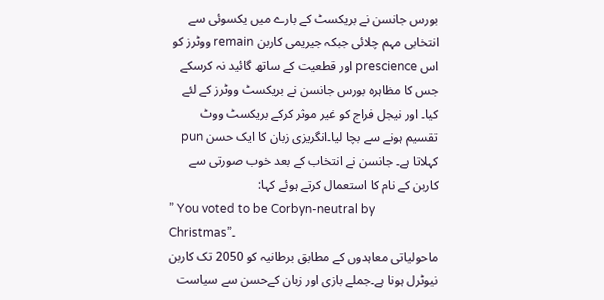بورس جانسن نے بریکسٹ کے بارے میں یکسوئی سے انتخابی مہم چلائی جبکہ جیریمی کاربن remain ووٹرز کو اس prescience اور قطعیت کے ساتھ گائید نہ کرسکے جس کا مظاہرہ بورس جانسن نے بریکسٹ ووٹرز کے لئے کیا۔ اور نیجل فراج کو غیر موثر کرکے بریکسٹ ووٹ تقسیم ہونے سے بچا لیا۔انگریزی زبان کا ایک حسن pun کہلاتا ہے۔ جانسن نے انتخاب کے بعد خوب صورتی سے کاربن کے نام کا استعمال کرتے ہوئے کہا:
” You voted to be Corbyn-neutral by Christmas”۔
ماحولیاتی معاہدوں کے مطابق برطانیہ کو 2050 تک کاربن نیوٹرل ہونا ہے۔جملے بازی اور زبان کےحسن سے سیاست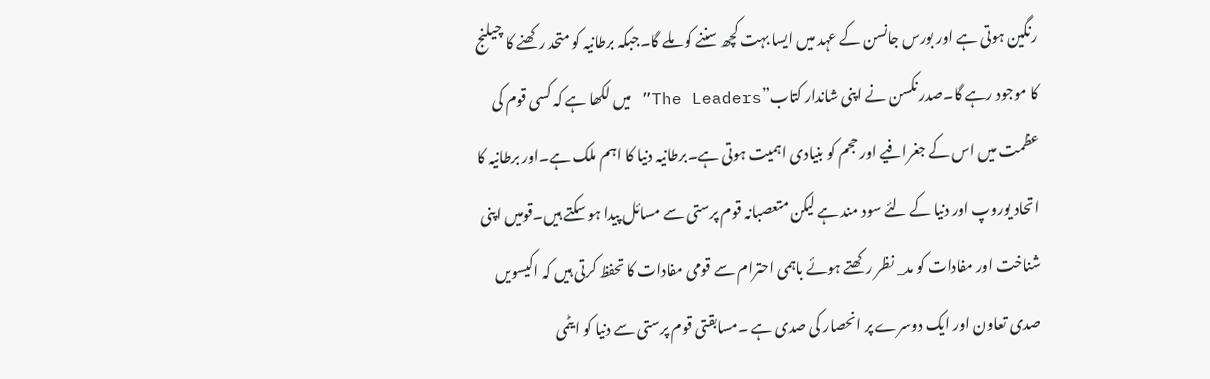رنگین ہوتی ہے اور بورس جانسن کے عہد میں ایسا بہت کچھ سننے کو ملے گا۔جبکہ برطانیہ کو متحد رکھنے کا چیلنج کا موجود رہے گا۔صدر نکسن نے اپنی شاندار کتاب”The Leaders” میں لکھا ہے کہ کسی قوم کی عظمت میں اس کے جغرافیے اور حجم کو بنیادی اہمیت ہوتی ہے۔برطانیہ دنیا کا اہم ملک ہے۔اور برطانیہ کا اتحاد یوروپ اور دنیا کے لئے سود مند ہے لیکن متعصبانہ قوم پرستی سے مسائل پیدا ہو سکتے ہیں۔قومیں اپنی شناخت اور مفادات کو مد_ نظر رکھتے ہوئے باہمی احترام سے قومی مفادات کا تحفظ کرتی ہیں کہ اکیسویں صدی تعاون اور ایک دوسرے پر انحصار کی صدی ہے ۔مسابقتی قوم پرستی سے دنیا کو ایٹمی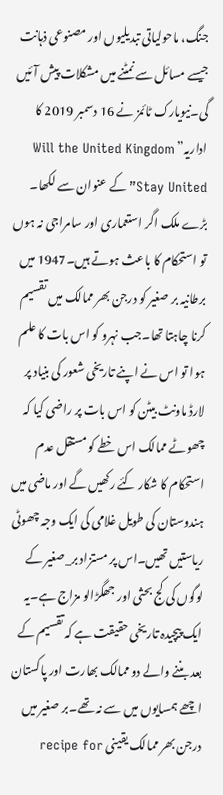جنگ، ماحولیاتی تبدیلیوں اور مصنوعی ذہانت جیسے مسائل سے نمٹنے میں مشکلات پیش آئیں گی۔نیویارک ٹائمز نے 16 دسمبر 2019 کا اداریہ” Will the United Kingdom Stay United”کے عنوان سے لکھا۔ بڑے ملک اگر استعماری اور سامراجی نہ ہوں تو استحکام کا باعث ہوتے ہیں۔1947 میں برطانیہ بر صغیر کو درجن بھر ممالک میں تقسیم کرنا چاہتا تھا۔جب نہرو کو اس بات کا علم ہوا تو اس نے اپنے تاریخی شعور کی بنیاد پر لارڈ ماونٹ بیٹن کو اس بات پر راضی کیا کہ چھوٹے ممالک اس خطے کو مستقل عدم استحکام کا شکار کئے رکھیں گے اور ماضی میں ہندوستان کی طویل غلامی کی ایک وجہ چھوٹی ریاستیں تھیں۔اس پر مستزاد بر_صغیر کے لوگوں کی کج بحثی اور جھگڑالو مزاج ہے۔یہ ایک پیچیدہ تاریخی حقیقت ہے کہ تقسیم کے بعد بننے والے دو ممالک بھارت اور پاکستان اچھے ہمسایوں میں سے نہ تھے۔بر صغیر میں درجن بھر ممالک یقینی recipe for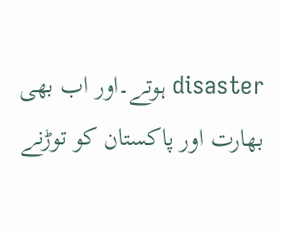disaster ہوتے۔اور اب بھی بھارت اور پاکستان کو توڑنے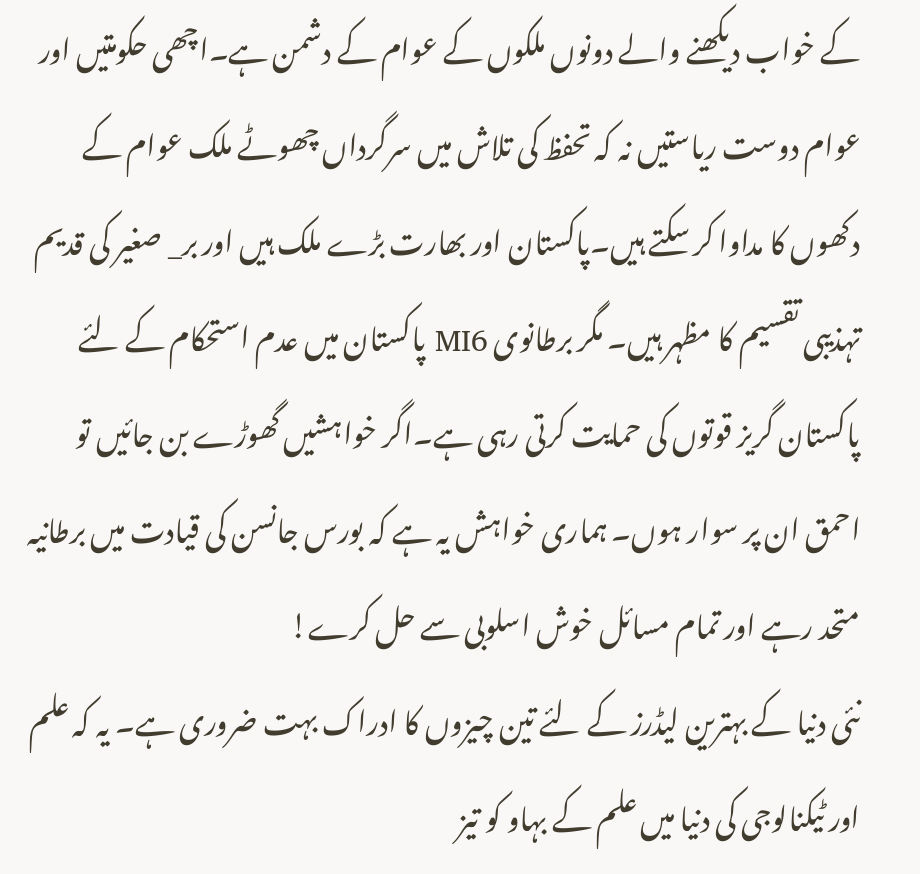کے خواب دیکھنے والے دونوں ملکوں کے عوام کے دشمن ہے۔اچھی حکومتیں اور عوام دوست ریاستیں نہ کہ تحفظ کی تلاش میں سرگرداں چھوٹے ملک عوام کے دکھوں کا مداوا کر سکتے ہیں۔پاکستان اور بھارت بڑے ملک ہیں اور بر_ صغیر کی قدیم تہذیبی تقسیم کا مظہر ہیں۔ مگر برطانوی MI6 پاکستان میں عدم استحکام کے لئے پاکستان گریز قوتوں کی حمایت کرتی رہی ہے۔اگر خواہشیں گھوڑے بن جائیں تو احمق ان پر سوار ہوں۔ ہماری خواہش یہ ہے کہ بورس جانسن کی قیادت میں برطانیہ متحد رہے اور تمام مسائل خوش اسلوبی سے حل کرے!
نئی دنیا کے بہترین لیڈرز کے لئے تین چیزوں کا ادراک بہت ضروری ہے۔ یہ کہ علم اور ٹیکنالوجی کی دنیا میں علم کے بہاو کو تیز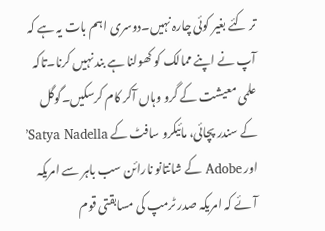تر کئے بغیر کوئی چارہ نہیں۔دوسری اہم بات یہ ہے کہ آپ نے اپنے ممالک کو کھولنا ہے بند نہیں کرنا۔تاکہ علمی معیشت کے گرو وہاں آکر کام کرسکیں۔گوگل کے سندر پچائی، مائیکرو سافٹ کے Satya Nadella’ اور Adobe کے شانتانو نارائن سب باہر سے امریکہ آئے کہ امریکہ صدر ٹرمپ کی مسابقتی قوم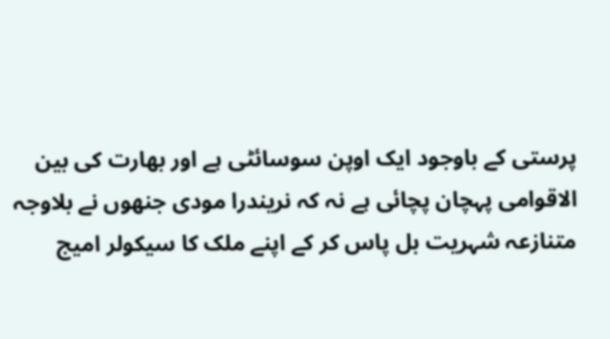پرستی کے باوجود ایک اوپن سوسائٹی ہے اور بھارت کی بین الاقوامی پہچان پچائی ہے نہ کہ نریندرا مودی جنھوں نے بلاوجہ متنازعہ شہریت بل پاس کر کے اپنے ملک کا سیکولر امیج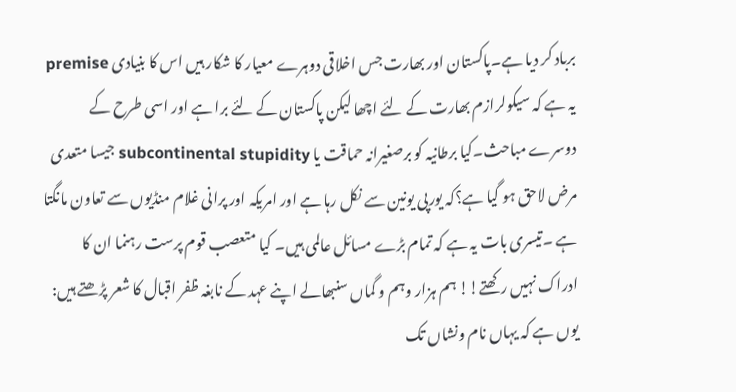برباد کر دیا ہے۔پاکستان اور بھارت جس اخلاقی دوہرے معیار کا شکار ہیں اس کا بنیادی premise یہ ہے کہ سیکولرازم بھارت کے لئے اچھا لیکن پاکستان کے لئے برا ہے اور اسی طرح کے دوسرے مباحث۔کیا برطانیہ کو برصغیرانہ حماقت یا subcontinental stupidity جیسا متعدی مرض لاحق ہو گیا ہے؟کہ یورپی یونین سے نکل رہا ہے اور امریکہ اور پرانی غلام منڈیوں سے تعاون مانگتا ہے ۔تیسری بات یہ ہے کہ تمام بڑے مسائل عالمی ہیں۔ کیا متعصب قوم پرست رہنما ان کا ادراک نہیں رکھتے!! ہم ہزار وہم و گماں سنبھالے اپنے عہد کے نابغہ ظفر اقبال کا شعر پڑھتے ہیں:
یوں ہے کہ یہاں نام ونشاں تک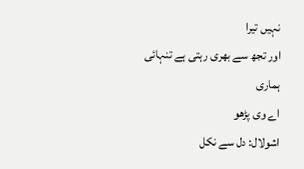نہیں تیرا
اور تجھ سے بھری رہتی ہے تنہائی ہماری
اے وی پڑھو
اشولال: دل سے نکل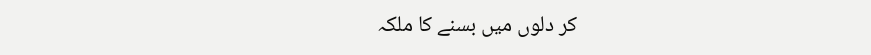کر دلوں میں بسنے کا ملکہ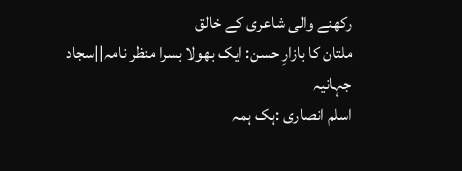رکھنے والی شاعری کے خالق
ملتان کا بازارِ حسن: ایک بھولا بسرا منظر نامہ||سجاد جہانیہ
اسلم انصاری :ہک ہمہ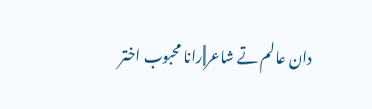دان عالم تے شاعر||رانا محبوب اختر